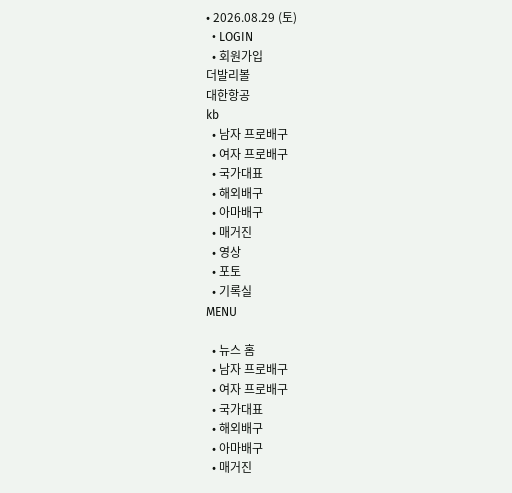• 2026.08.29 (토)
  • LOGIN
  • 회원가입
더발리볼
대한항공
kb
  • 남자 프로배구
  • 여자 프로배구
  • 국가대표
  • 해외배구
  • 아마배구
  • 매거진
  • 영상
  • 포토
  • 기록실
MENU

  • 뉴스 홈
  • 남자 프로배구
  • 여자 프로배구
  • 국가대표
  • 해외배구
  • 아마배구
  • 매거진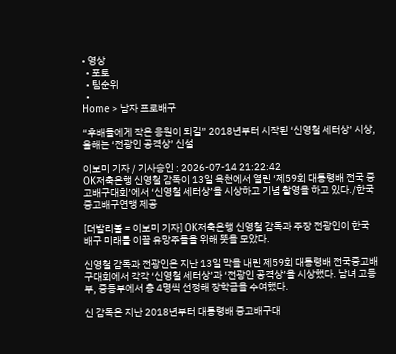• 영상
  • 포토
  • 팀순위
  •
Home > 남자 프로배구

“후배들에게 작은 응원이 되길” 2018년부터 시작된 ‘신영철 세터상’ 시상, 올해는 ‘전광인 공격상’ 신설

이보미 기자 / 기사승인 : 2026-07-14 21:22:42
OK저축은행 신영철 감독이 13일 옥천에서 열린 ‘제59회 대통령배 전국 중고배구대회’에서 ‘신영철 세터상’을 시상하고 기념 촬영을 하고 있다./한국중고배구연맹 제공

[더발리볼 = 이보미 기자] OK저축은행 신영철 감독과 주장 전광인이 한국 배구 미래를 이끌 유망주들을 위해 뜻을 모았다.

신영철 감독과 전광인은 지난 13일 막을 내린 제59회 대통령배 전국중고배구대회에서 각각 ‘신영철 세터상’과 ‘전광인 공격상’을 시상했다. 남녀 고등부, 중등부에서 총 4명씩 선정해 장학금을 수여했다.

신 감독은 지난 2018년부터 대통령배 중고배구대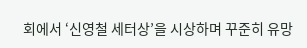회에서 ‘신영철 세터상’을 시상하며 꾸준히 유망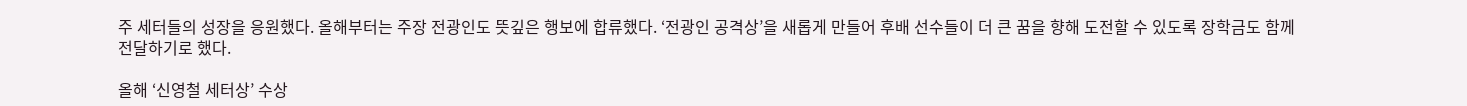주 세터들의 성장을 응원했다. 올해부터는 주장 전광인도 뜻깊은 행보에 합류했다. ‘전광인 공격상’을 새롭게 만들어 후배 선수들이 더 큰 꿈을 향해 도전할 수 있도록 장학금도 함께 전달하기로 했다.

올해 ‘신영철 세터상’ 수상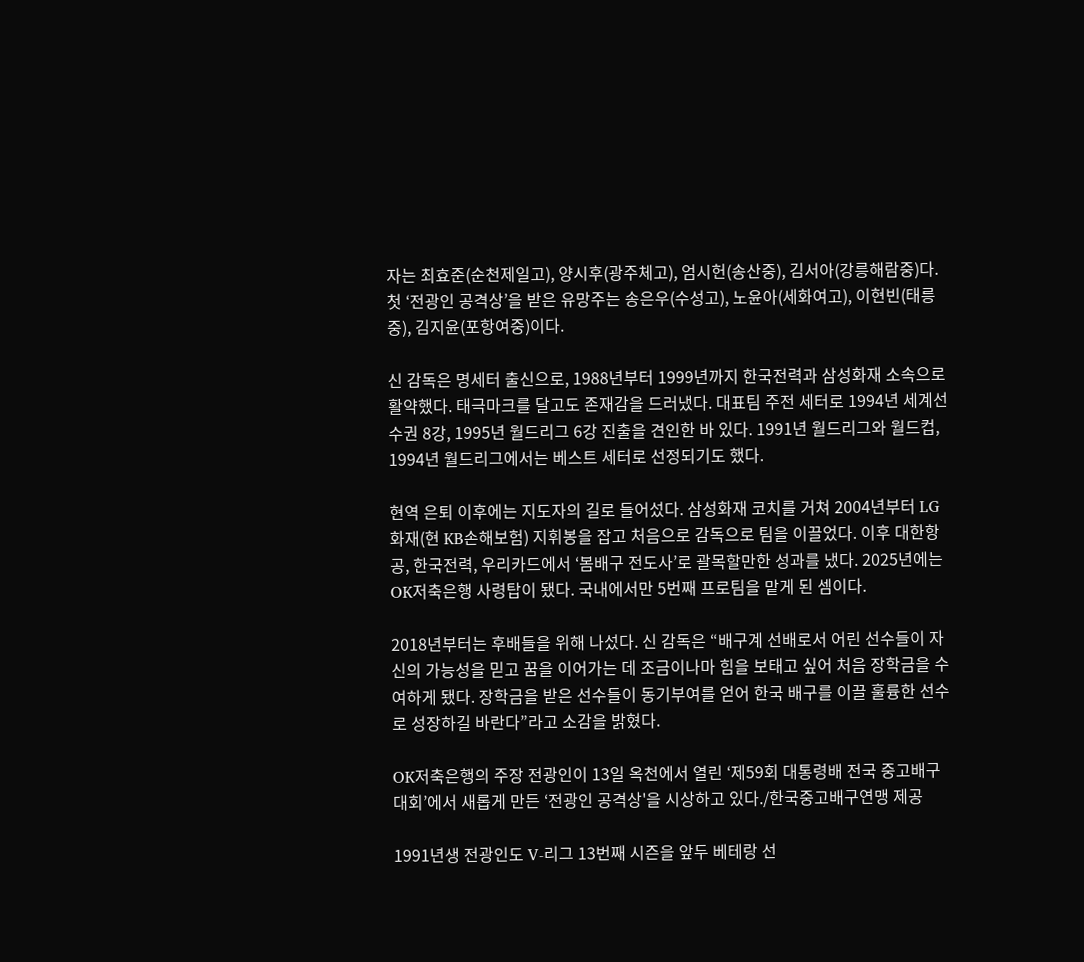자는 최효준(순천제일고), 양시후(광주체고), 엄시헌(송산중), 김서아(강릉해람중)다. 첫 ‘전광인 공격상’을 받은 유망주는 송은우(수성고), 노윤아(세화여고), 이현빈(태릉중), 김지윤(포항여중)이다.

신 감독은 명세터 출신으로, 1988년부터 1999년까지 한국전력과 삼성화재 소속으로 활약했다. 태극마크를 달고도 존재감을 드러냈다. 대표팀 주전 세터로 1994년 세계선수권 8강, 1995년 월드리그 6강 진출을 견인한 바 있다. 1991년 월드리그와 월드컵, 1994년 월드리그에서는 베스트 세터로 선정되기도 했다.

현역 은퇴 이후에는 지도자의 길로 들어섰다. 삼성화재 코치를 거쳐 2004년부터 LG화재(현 KB손해보험) 지휘봉을 잡고 처음으로 감독으로 팀을 이끌었다. 이후 대한항공, 한국전력, 우리카드에서 ‘봄배구 전도사’로 괄목할만한 성과를 냈다. 2025년에는 OK저축은행 사령탑이 됐다. 국내에서만 5번째 프로팀을 맡게 된 셈이다.

2018년부터는 후배들을 위해 나섰다. 신 감독은 “배구계 선배로서 어린 선수들이 자신의 가능성을 믿고 꿈을 이어가는 데 조금이나마 힘을 보태고 싶어 처음 장학금을 수여하게 됐다. 장학금을 받은 선수들이 동기부여를 얻어 한국 배구를 이끌 훌륭한 선수로 성장하길 바란다”라고 소감을 밝혔다.

OK저축은행의 주장 전광인이 13일 옥천에서 열린 ‘제59회 대통령배 전국 중고배구대회’에서 새롭게 만든 ‘전광인 공격상'을 시상하고 있다./한국중고배구연맹 제공

1991년생 전광인도 V-리그 13번째 시즌을 앞두 베테랑 선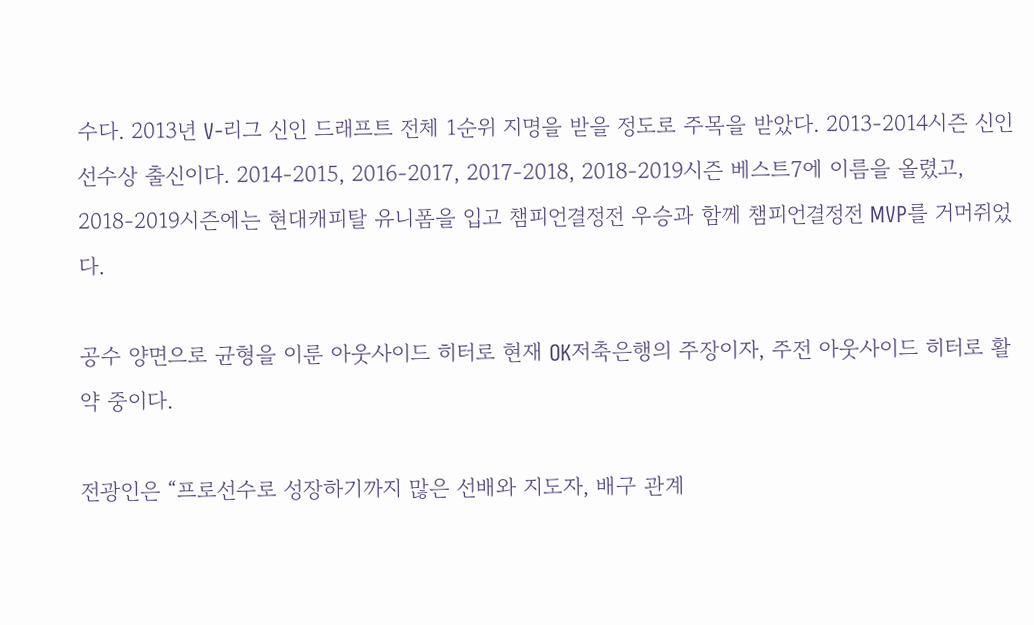수다. 2013년 V-리그 신인 드래프트 전체 1순위 지명을 받을 정도로 주목을 받았다. 2013-2014시즌 신인선수상 출신이다. 2014-2015, 2016-2017, 2017-2018, 2018-2019시즌 베스트7에 이름을 올렸고, 2018-2019시즌에는 현대캐피탈 유니폼을 입고 챔피언결정전 우승과 함께 챔피언결정전 MVP를 거머쥐었다.

공수 양면으로 균형을 이룬 아웃사이드 히터로 현재 OK저축은행의 주장이자, 주전 아웃사이드 히터로 활약 중이다.

전광인은 “프로선수로 성장하기까지 많은 선배와 지도자, 배구 관계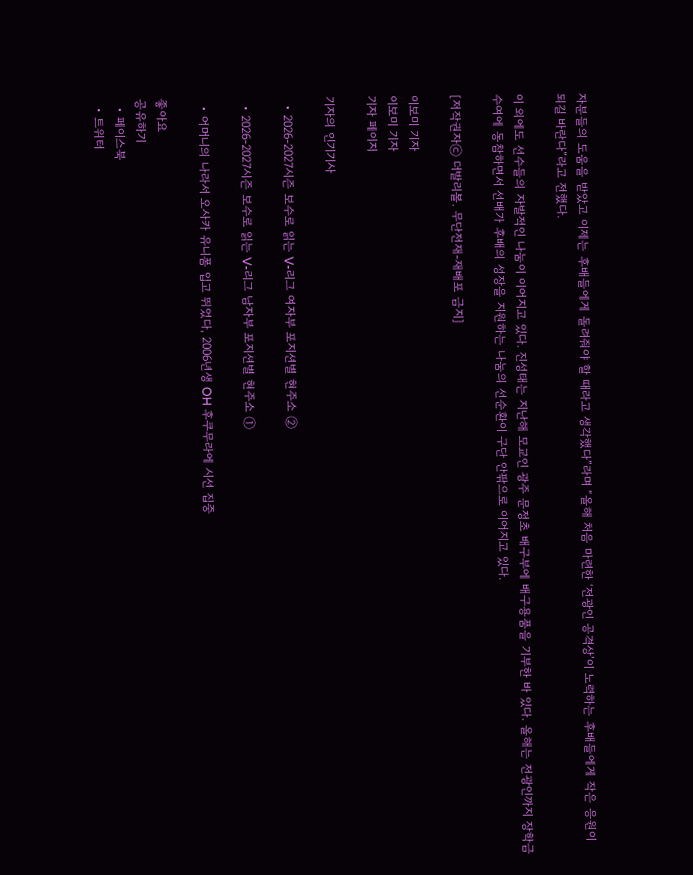자분들의 도움을 받았고 이제는 후배들에게 돌려줘야 할 때라고 생각했다”라며 “올해 처음 마련한 ‘전광인 공격상’이 노력하는 후배들에게 작은 응원이 되길 바란다”라고 전했다.

이 외에도 선수들의 자발적인 나눔이 이어지고 있다. 진성태는 지난해 모교인 광주 문정초 배구부에 배구용품을 기부한 바 있다. 올해는 전광인까지 장학금 수여에 동참하면서 선배가 후배의 성장을 지원하는 나눔의 선순환이 구단 안팎으로 이어지고 있다.

[저작권자ⓒ 더발리볼. 무단전재-재배포 금지]

이보미 기자
이보미 기자
기자 페이지

기자의 인기기사

  • 2026-2027시즌 보수로 읽는 V-리그 여자부 포지션별 현주소 ②

  • 2026-2027시즌 보수로 읽는 V-리그 남자부 포지션별 현주소 ①

  • 어머니의 나라서 오사카 유니폼 입고 뛰었다, 2006년생 OH 후쿠무라에 시선 집중

좋아요
공유하기
  • 페이스북
  • 트위터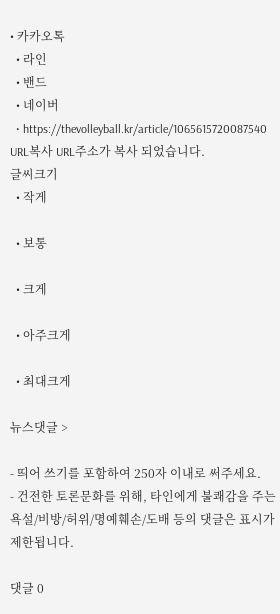• 카카오톡
  • 라인
  • 밴드
  • 네이버
  • https://thevolleyball.kr/article/1065615720087540 URL복사 URL주소가 복사 되었습니다.
글씨크기
  • 작게

  • 보통

  • 크게

  • 아주크게

  • 최대크게

뉴스댓글 >

- 띄어 쓰기를 포함하여 250자 이내로 써주세요.
- 건전한 토론문화를 위해, 타인에게 불쾌감을 주는 욕설/비방/허위/명예훼손/도배 등의 댓글은 표시가 제한됩니다.

댓글 0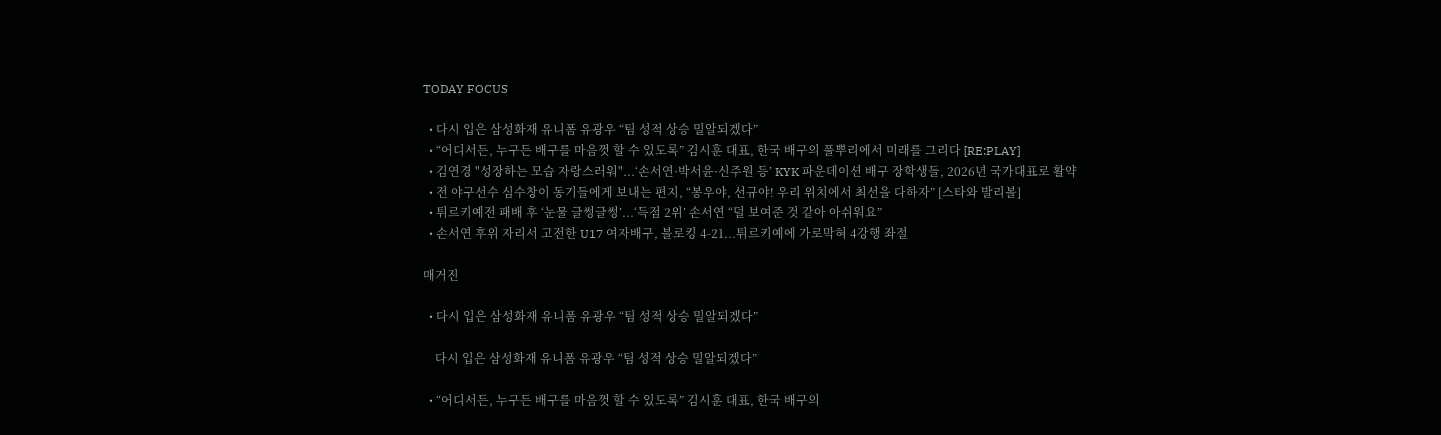TODAY FOCUS

  • 다시 입은 삼성화재 유니폼 유광우 “팀 성적 상승 밀알되겠다”
  • “어디서든, 누구든 배구를 마음껏 할 수 있도록” 김시훈 대표, 한국 배구의 풀뿌리에서 미래를 그리다 [RE:PLAY]
  • 김연경 "성장하는 모습 자랑스러워"...‘손서연·박서윤·신주원 등’ KYK 파운데이션 배구 장학생들, 2026년 국가대표로 활약
  • 전 야구선수 심수창이 동기들에게 보내는 편지, “봉우야, 선규야! 우리 위치에서 최선을 다하자” [스타와 발리볼]
  • 튀르키예전 패배 후 ‘눈물 글썽글썽’...‘득점 2위’ 손서연 “덜 보여준 것 같아 아쉬워요”
  • 손서연 후위 자리서 고전한 U17 여자배구, 블로킹 4-21...튀르키예에 가로막혀 4강행 좌절

매거진

  • 다시 입은 삼성화재 유니폼 유광우 “팀 성적 상승 밀알되겠다”

    다시 입은 삼성화재 유니폼 유광우 “팀 성적 상승 밀알되겠다”

  • “어디서든, 누구든 배구를 마음껏 할 수 있도록” 김시훈 대표, 한국 배구의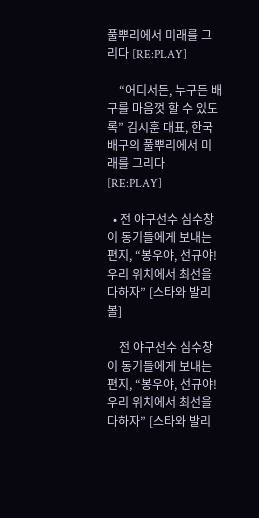풀뿌리에서 미래를 그리다 [RE:PLAY]

    “어디서든, 누구든 배구를 마음껏 할 수 있도록” 김시훈 대표, 한국 배구의 풀뿌리에서 미래를 그리다 [RE:PLAY]

  • 전 야구선수 심수창이 동기들에게 보내는 편지, “봉우야, 선규야! 우리 위치에서 최선을 다하자” [스타와 발리볼]

    전 야구선수 심수창이 동기들에게 보내는 편지, “봉우야, 선규야! 우리 위치에서 최선을 다하자” [스타와 발리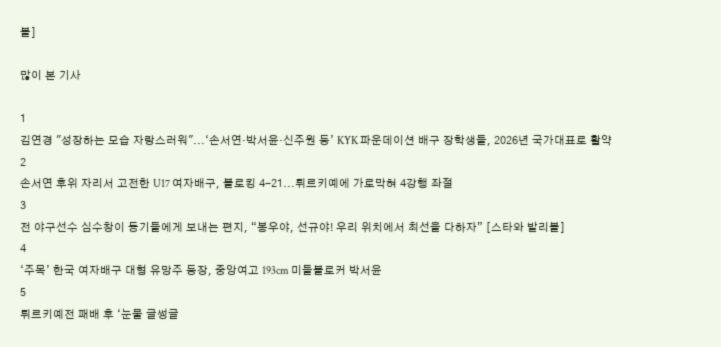볼]

많이 본 기사

1
김연경 "성장하는 모습 자랑스러워"...‘손서연·박서윤·신주원 등’ KYK 파운데이션 배구 장학생들, 2026년 국가대표로 활약
2
손서연 후위 자리서 고전한 U17 여자배구, 블로킹 4-21...튀르키예에 가로막혀 4강행 좌절
3
전 야구선수 심수창이 동기들에게 보내는 편지, “봉우야, 선규야! 우리 위치에서 최선을 다하자” [스타와 발리볼]
4
‘주목’ 한국 여자배구 대형 유망주 등장, 중앙여고 193cm 미들블로커 박서윤
5
튀르키예전 패배 후 ‘눈물 글썽글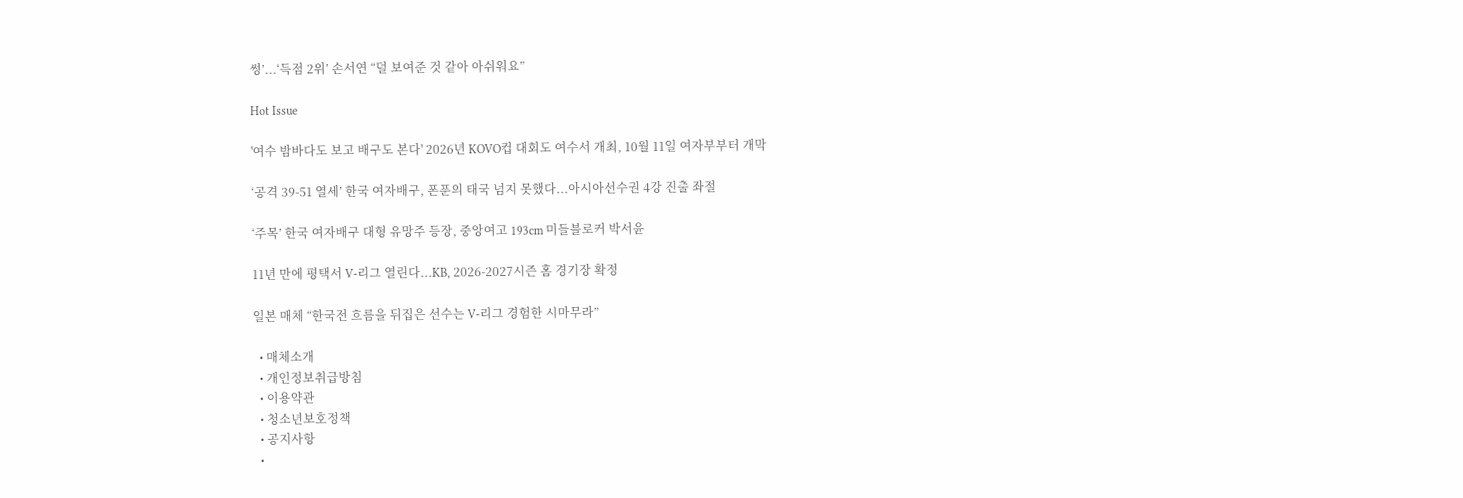썽’...‘득점 2위’ 손서연 “덜 보여준 것 같아 아쉬워요”

Hot Issue

'여수 밤바다도 보고 배구도 본다' 2026년 KOVO컵 대회도 여수서 개최, 10월 11일 여자부부터 개막

‘공격 39-51 열세’ 한국 여자배구, 폰푼의 태국 넘지 못했다...아시아선수권 4강 진출 좌절

‘주목’ 한국 여자배구 대형 유망주 등장, 중앙여고 193cm 미들블로커 박서윤

11년 만에 평택서 V-리그 열린다...KB, 2026-2027시즌 홈 경기장 확정

일본 매체 “한국전 흐름을 뒤집은 선수는 V-리그 경험한 시마무라”

  • 매체소개
  • 개인정보취급방침
  • 이용약관
  • 청소년보호정책
  • 공지사항
  •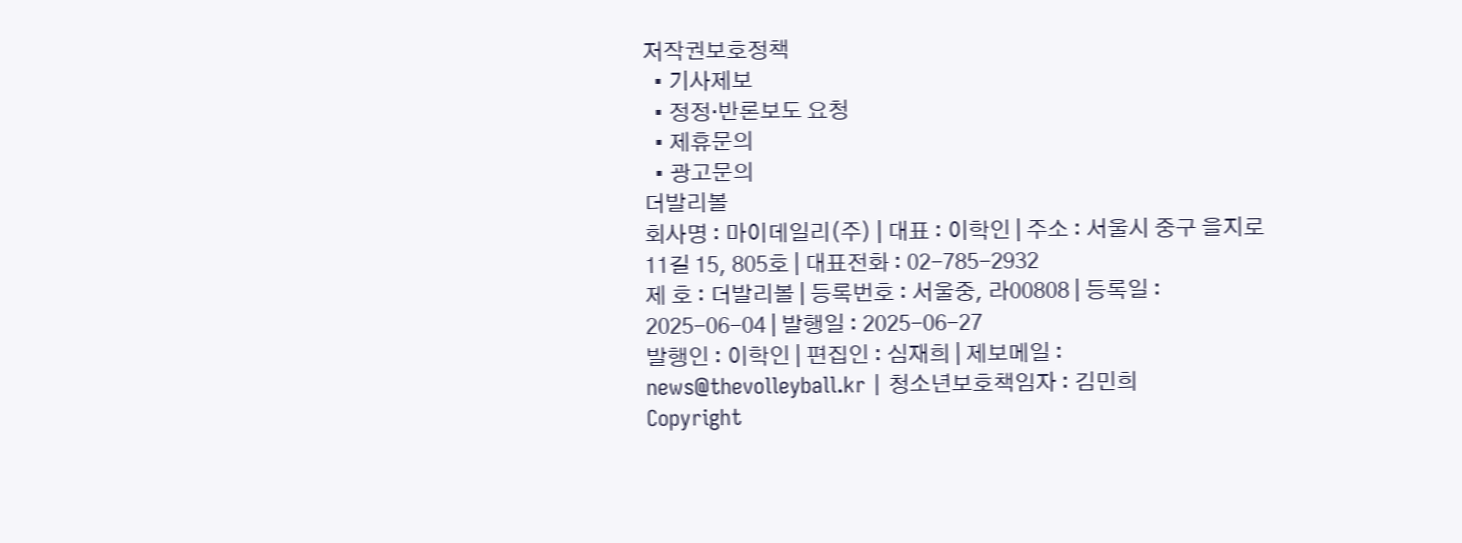저작권보호정책
  • 기사제보
  • 정정·반론보도 요청
  • 제휴문의
  • 광고문의
더발리볼
회사명 : 마이데일리(주) | 대표 : 이학인 | 주소 : 서울시 중구 을지로 11길 15, 805호 | 대표전화 : 02-785-2932
제 호 : 더발리볼 | 등록번호 : 서울중, 라00808 | 등록일 : 2025-06-04 | 발행일 : 2025-06-27
발행인 : 이학인 | 편집인 : 심재희 | 제보메일 : news@thevolleyball.kr | 청소년보호책임자 : 김민희
Copyright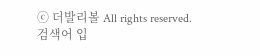ⓒ 더발리볼 All rights reserved.
검색어 입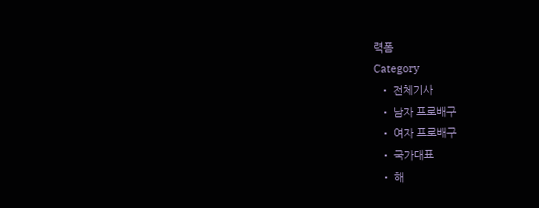력폼
Category
  • 전체기사
  • 남자 프로배구
  • 여자 프로배구
  • 국가대표
  • 해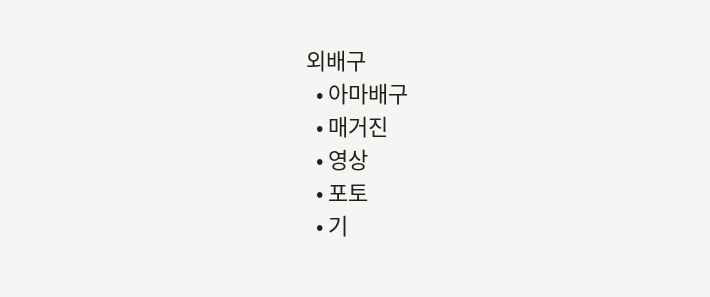외배구
  • 아마배구
  • 매거진
  • 영상
  • 포토
  • 기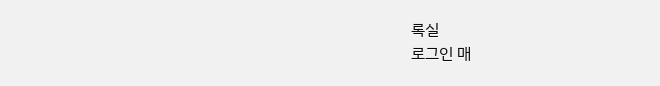록실
로그인 매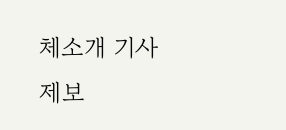체소개 기사제보